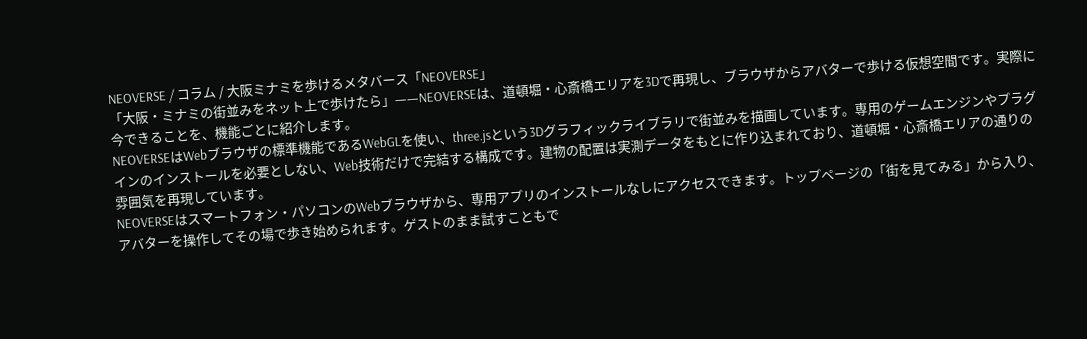NEOVERSE / コラム / 大阪ミナミを歩けるメタバース「NEOVERSE」
「大阪・ミナミの街並みをネット上で歩けたら」——NEOVERSEは、道頓堀・心斎橋エリアを3Dで再現し、ブラウザからアバターで歩ける仮想空間です。実際に今できることを、機能ごとに紹介します。
NEOVERSEはWebブラウザの標準機能であるWebGLを使い、three.jsという3Dグラフィックライブラリで街並みを描画しています。専用のゲームエンジンやプラグインのインストールを必要としない、Web技術だけで完結する構成です。建物の配置は実測データをもとに作り込まれており、道頓堀・心斎橋エリアの通りの雰囲気を再現しています。
NEOVERSEはスマートフォン・パソコンのWebブラウザから、専用アプリのインストールなしにアクセスできます。トップページの「街を見てみる」から入り、アバターを操作してその場で歩き始められます。ゲストのまま試すこともで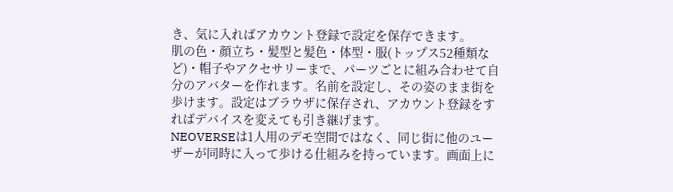き、気に入ればアカウント登録で設定を保存できます。
肌の色・顔立ち・髪型と髪色・体型・服(トップス52種類など)・帽子やアクセサリーまで、パーツごとに組み合わせて自分のアバターを作れます。名前を設定し、その姿のまま街を歩けます。設定はブラウザに保存され、アカウント登録をすればデバイスを変えても引き継げます。
NEOVERSEは1人用のデモ空間ではなく、同じ街に他のユーザーが同時に入って歩ける仕組みを持っています。画面上に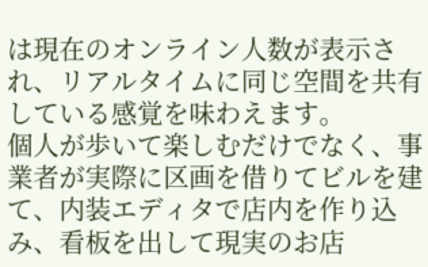は現在のオンライン人数が表示され、リアルタイムに同じ空間を共有している感覚を味わえます。
個人が歩いて楽しむだけでなく、事業者が実際に区画を借りてビルを建て、内装エディタで店内を作り込み、看板を出して現実のお店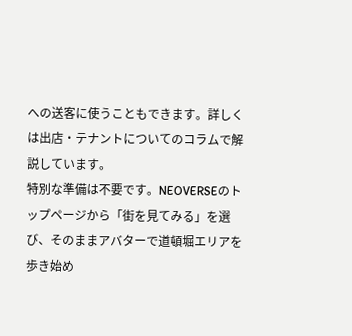への送客に使うこともできます。詳しくは出店・テナントについてのコラムで解説しています。
特別な準備は不要です。NEOVERSEのトップページから「街を見てみる」を選び、そのままアバターで道頓堀エリアを歩き始め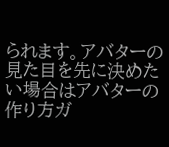られます。アバターの見た目を先に決めたい場合はアバターの作り方ガ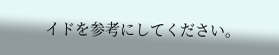イドを参考にしてください。